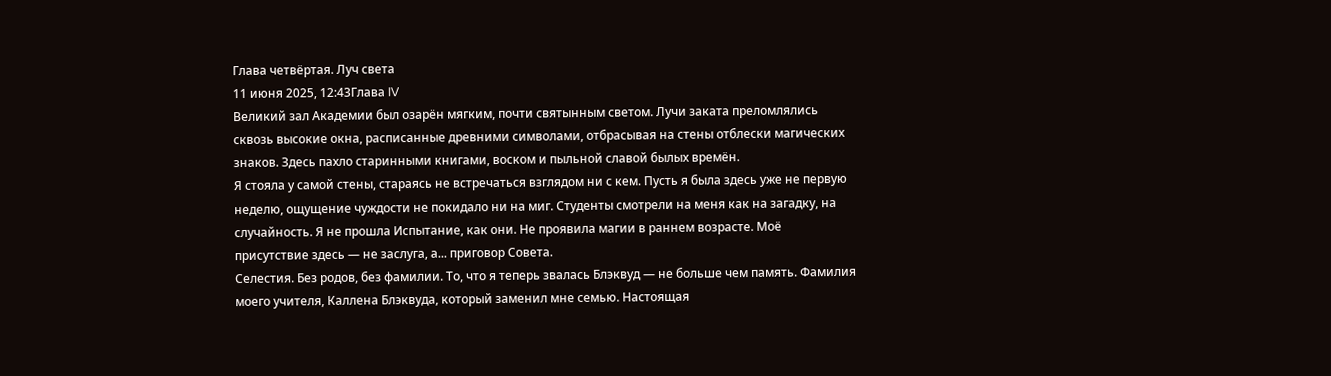Глава четвёртая. Луч света
11 июня 2025, 12:43Глава IV
Великий зал Академии был озарён мягким, почти святынным светом. Лучи заката преломлялись сквозь высокие окна, расписанные древними символами, отбрасывая на стены отблески магических знаков. Здесь пахло старинными книгами, воском и пыльной славой былых времён.
Я стояла у самой стены, стараясь не встречаться взглядом ни с кем. Пусть я была здесь уже не первую неделю, ощущение чуждости не покидало ни на миг. Студенты смотрели на меня как на загадку, на случайность. Я не прошла Испытание, как они. Не проявила магии в раннем возрасте. Моё присутствие здесь — не заслуга, а... приговор Совета.
Селестия. Без родов, без фамилии. То, что я теперь звалась Блэквуд — не больше чем память. Фамилия моего учителя, Каллена Блэквуда, который заменил мне семью. Настоящая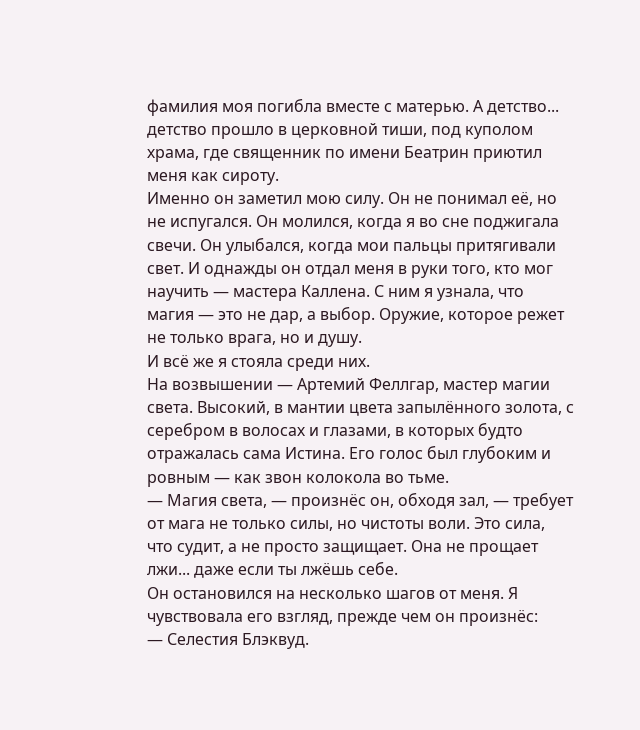фамилия моя погибла вместе с матерью. А детство... детство прошло в церковной тиши, под куполом храма, где священник по имени Беатрин приютил меня как сироту.
Именно он заметил мою силу. Он не понимал её, но не испугался. Он молился, когда я во сне поджигала свечи. Он улыбался, когда мои пальцы притягивали свет. И однажды он отдал меня в руки того, кто мог научить — мастера Каллена. С ним я узнала, что магия — это не дар, а выбор. Оружие, которое режет не только врага, но и душу.
И всё же я стояла среди них.
На возвышении — Артемий Феллгар, мастер магии света. Высокий, в мантии цвета запылённого золота, с серебром в волосах и глазами, в которых будто отражалась сама Истина. Его голос был глубоким и ровным — как звон колокола во тьме.
— Магия света, — произнёс он, обходя зал, — требует от мага не только силы, но чистоты воли. Это сила, что судит, а не просто защищает. Она не прощает лжи... даже если ты лжёшь себе.
Он остановился на несколько шагов от меня. Я чувствовала его взгляд, прежде чем он произнёс:
— Селестия Блэквуд.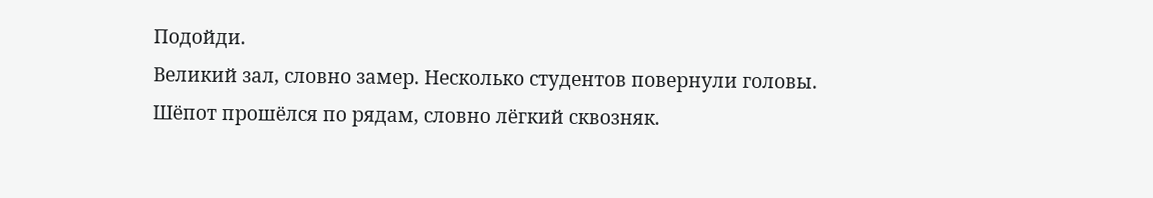Подойди.
Великий зал, словно замер. Несколько студентов повернули головы. Шёпот прошёлся по рядам, словно лёгкий сквозняк.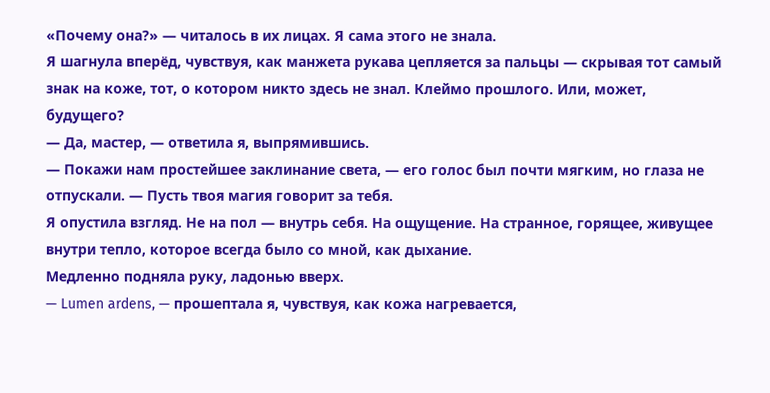«Почему она?» — читалось в их лицах. Я сама этого не знала.
Я шагнула вперёд, чувствуя, как манжета рукава цепляется за пальцы — скрывая тот самый знак на коже, тот, о котором никто здесь не знал. Клеймо прошлого. Или, может, будущего?
— Да, мастер, — ответила я, выпрямившись.
— Покажи нам простейшее заклинание света, — его голос был почти мягким, но глаза не отпускали. — Пусть твоя магия говорит за тебя.
Я опустила взгляд. Не на пол — внутрь себя. На ощущение. На странное, горящее, живущее внутри тепло, которое всегда было со мной, как дыхание.
Медленно подняла руку, ладонью вверх.
— Lumen ardens, — прошептала я, чувствуя, как кожа нагревается,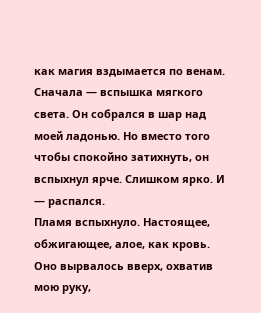как магия вздымается по венам.
Сначала — вспышка мягкого света. Он собрался в шар над моей ладонью. Но вместо того чтобы спокойно затихнуть, он вспыхнул ярче. Слишком ярко. И — распался.
Пламя вспыхнуло. Настоящее, обжигающее, алое, как кровь. Оно вырвалось вверх, охватив мою руку,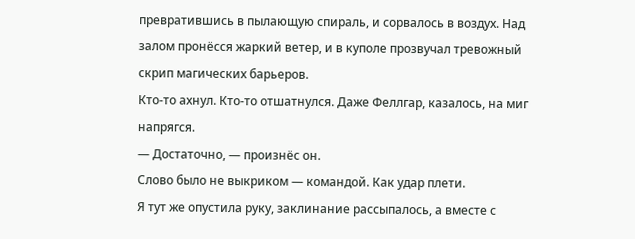превратившись в пылающую спираль, и сорвалось в воздух. Над залом пронёсся жаркий ветер, и в куполе прозвучал тревожный скрип магических барьеров.
Кто-то ахнул. Кто-то отшатнулся. Даже Феллгар, казалось, на миг напрягся.
— Достаточно, — произнёс он.
Слово было не выкриком — командой. Как удар плети.
Я тут же опустила руку, заклинание рассыпалось, а вместе с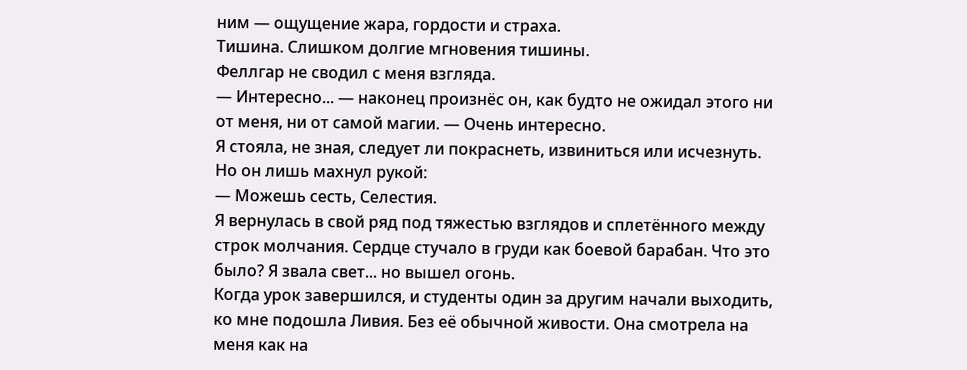ним — ощущение жара, гордости и страха.
Тишина. Слишком долгие мгновения тишины.
Феллгар не сводил с меня взгляда.
— Интересно... — наконец произнёс он, как будто не ожидал этого ни от меня, ни от самой магии. — Очень интересно.
Я стояла, не зная, следует ли покраснеть, извиниться или исчезнуть. Но он лишь махнул рукой:
— Можешь сесть, Селестия.
Я вернулась в свой ряд под тяжестью взглядов и сплетённого между строк молчания. Сердце стучало в груди как боевой барабан. Что это было? Я звала свет... но вышел огонь.
Когда урок завершился, и студенты один за другим начали выходить, ко мне подошла Ливия. Без её обычной живости. Она смотрела на меня как на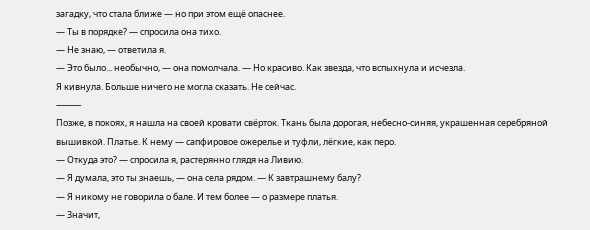загадку, что стала ближе — но при этом ещё опаснее.
— Ты в порядке? — спросила она тихо.
— Не знаю, — ответила я.
— Это было... необычно, — она помолчала. — Но красиво. Как звезда, что вспыхнула и исчезла.
Я кивнула. Больше ничего не могла сказать. Не сейчас.
⸻
Позже, в покоях, я нашла на своей кровати свёрток. Ткань была дорогая, небесно-синяя, украшенная серебряной вышивкой. Платье. К нему — сапфировое ожерелье и туфли, лёгкие, как перо.
— Откуда это? — спросила я, растерянно глядя на Ливию.
— Я думала, это ты знаешь, — она села рядом. — К завтрашнему балу?
— Я никому не говорила о бале. И тем более — о размере платья.
— Значит,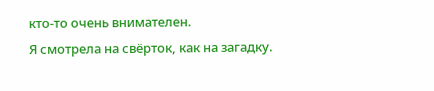кто-то очень внимателен.
Я смотрела на свёрток, как на загадку.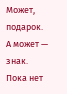Может, подарок. А может — знак.
Пока нет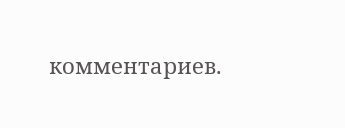комментариев.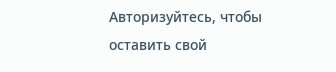Авторизуйтесь, чтобы оставить свой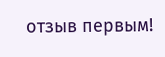отзыв первым!